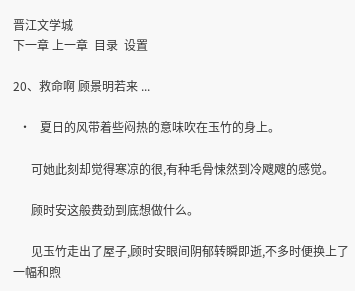晋江文学城
下一章 上一章  目录  设置

20、救命啊 顾景明若来 ...

  •   夏日的风带着些闷热的意味吹在玉竹的身上。

      可她此刻却觉得寒凉的很,有种毛骨悚然到冷飕飕的感觉。

      顾时安这般费劲到底想做什么。

      见玉竹走出了屋子,顾时安眼间阴郁转瞬即逝,不多时便换上了一幅和煦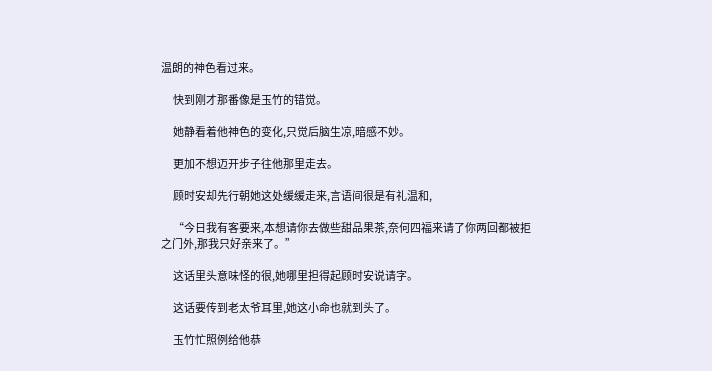温朗的神色看过来。

      快到刚才那番像是玉竹的错觉。

      她静看着他神色的变化,只觉后脑生凉,暗感不妙。

      更加不想迈开步子往他那里走去。

      顾时安却先行朝她这处缓缓走来,言语间很是有礼温和,

      “今日我有客要来,本想请你去做些甜品果茶,奈何四福来请了你两回都被拒之门外,那我只好亲来了。”

      这话里头意味怪的很,她哪里担得起顾时安说请字。

      这话要传到老太爷耳里,她这小命也就到头了。

      玉竹忙照例给他恭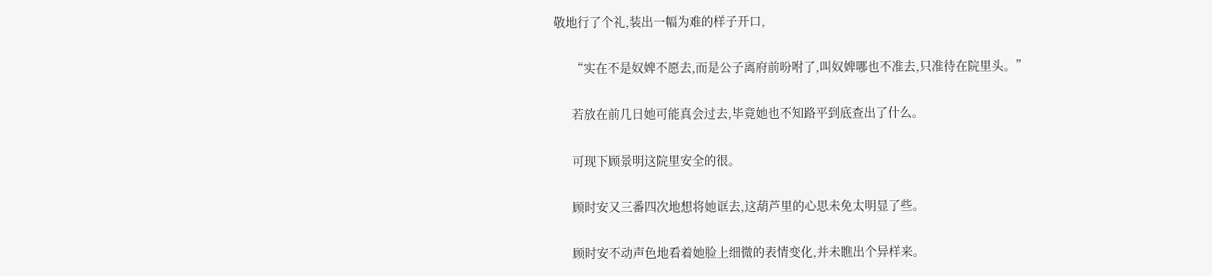敬地行了个礼,装出一幅为难的样子开口,

      “实在不是奴婢不愿去,而是公子离府前吩咐了,叫奴婢哪也不准去,只准待在院里头。”

      若放在前几日她可能真会过去,毕竟她也不知路平到底查出了什么。

      可现下顾景明这院里安全的很。

      顾时安又三番四次地想将她诓去,这葫芦里的心思未免太明显了些。

      顾时安不动声色地看着她脸上细微的表情变化,并未瞧出个异样来。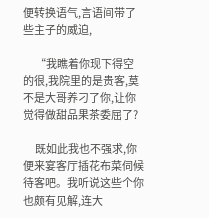便转换语气,言语间带了些主子的威迫,

      “我瞧着你现下得空的很,我院里的是贵客,莫不是大哥养刁了你,让你觉得做甜品果茶委屈了?

      既如此我也不强求,你便来宴客厅插花布菜伺候待客吧。我听说这些个你也颇有见解,连大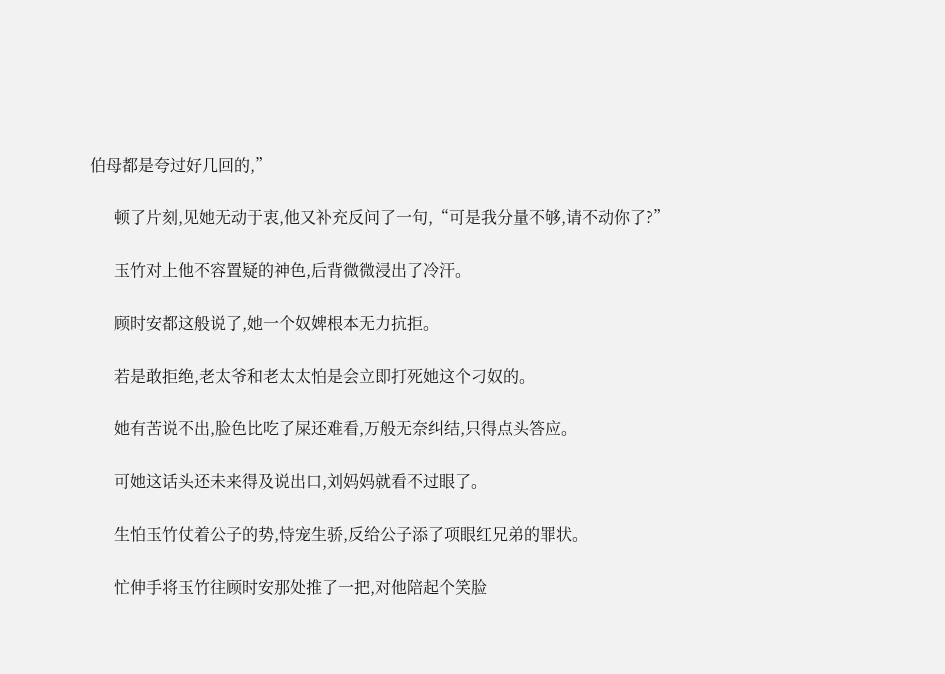伯母都是夸过好几回的,”

      顿了片刻,见她无动于衷,他又补充反问了一句,“可是我分量不够,请不动你了?”

      玉竹对上他不容置疑的神色,后背微微浸出了冷汗。

      顾时安都这般说了,她一个奴婢根本无力抗拒。

      若是敢拒绝,老太爷和老太太怕是会立即打死她这个刁奴的。

      她有苦说不出,脸色比吃了屎还难看,万般无奈纠结,只得点头答应。

      可她这话头还未来得及说出口,刘妈妈就看不过眼了。

      生怕玉竹仗着公子的势,恃宠生骄,反给公子添了项眼红兄弟的罪状。

      忙伸手将玉竹往顾时安那处推了一把,对他陪起个笑脸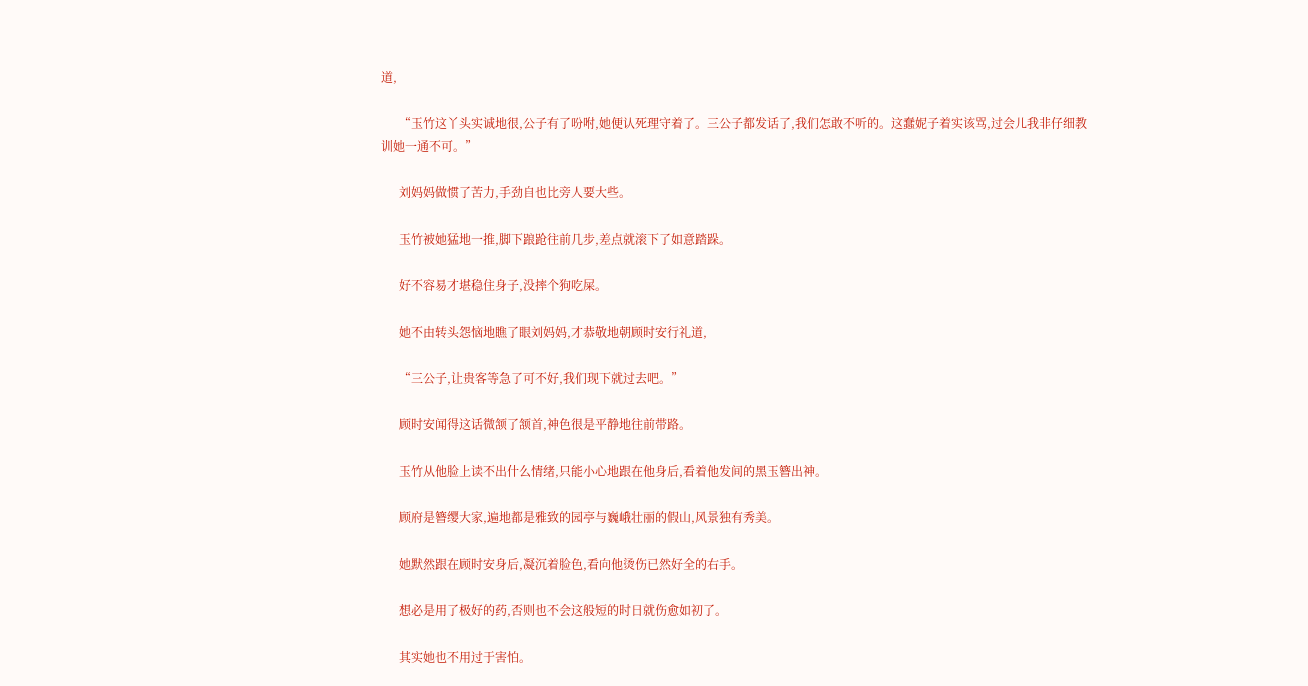道,

      “玉竹这丫头实诚地很,公子有了吩咐,她便认死理守着了。三公子都发话了,我们怎敢不听的。这蠢妮子着实该骂,过会儿我非仔细教训她一通不可。”

      刘妈妈做惯了苦力,手劲自也比旁人要大些。

      玉竹被她猛地一推,脚下踉跄往前几步,差点就滚下了如意踏跺。

      好不容易才堪稳住身子,没摔个狗吃屎。

      她不由转头怨恼地瞧了眼刘妈妈,才恭敬地朝顾时安行礼道,

      “三公子,让贵客等急了可不好,我们现下就过去吧。”

      顾时安闻得这话微颔了颔首,神色很是平静地往前带路。

      玉竹从他脸上读不出什么情绪,只能小心地跟在他身后,看着他发间的黑玉簪出神。

      顾府是簪缨大家,遍地都是雅致的园亭与巍峨壮丽的假山,风景独有秀美。

      她默然跟在顾时安身后,凝沉着脸色,看向他烫伤已然好全的右手。

      想必是用了极好的药,否则也不会这般短的时日就伤愈如初了。

      其实她也不用过于害怕。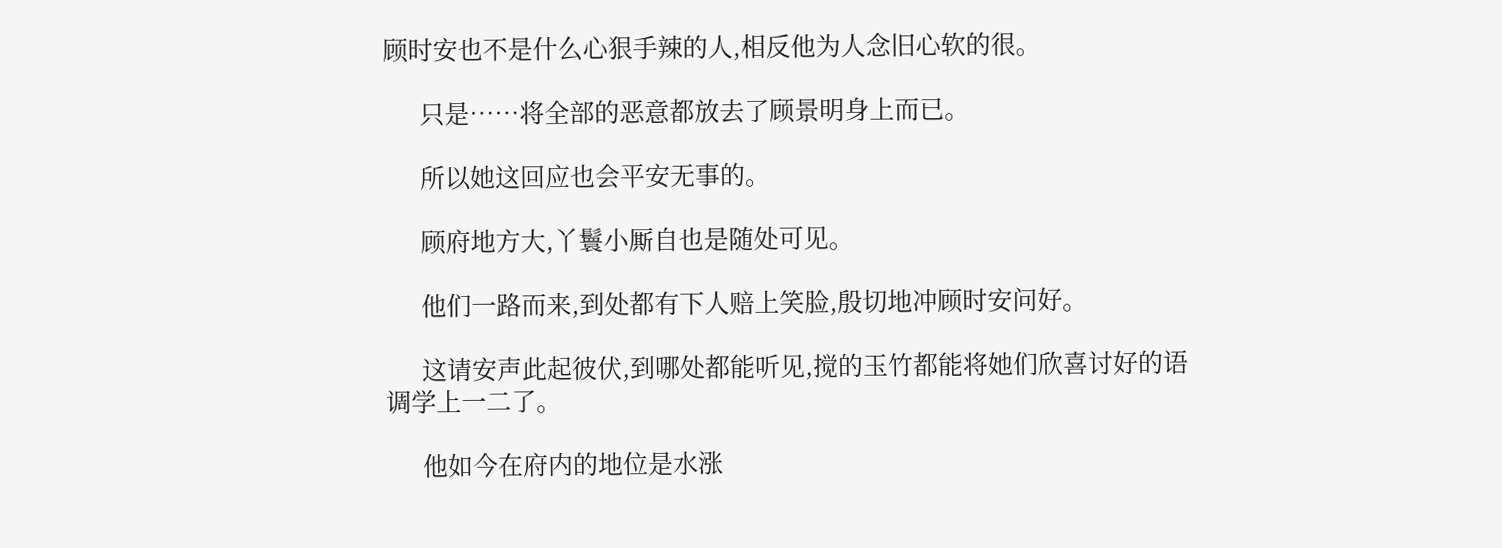顾时安也不是什么心狠手辣的人,相反他为人念旧心软的很。

      只是……将全部的恶意都放去了顾景明身上而已。

      所以她这回应也会平安无事的。

      顾府地方大,丫鬟小厮自也是随处可见。

      他们一路而来,到处都有下人赔上笑脸,殷切地冲顾时安问好。

      这请安声此起彼伏,到哪处都能听见,搅的玉竹都能将她们欣喜讨好的语调学上一二了。

      他如今在府内的地位是水涨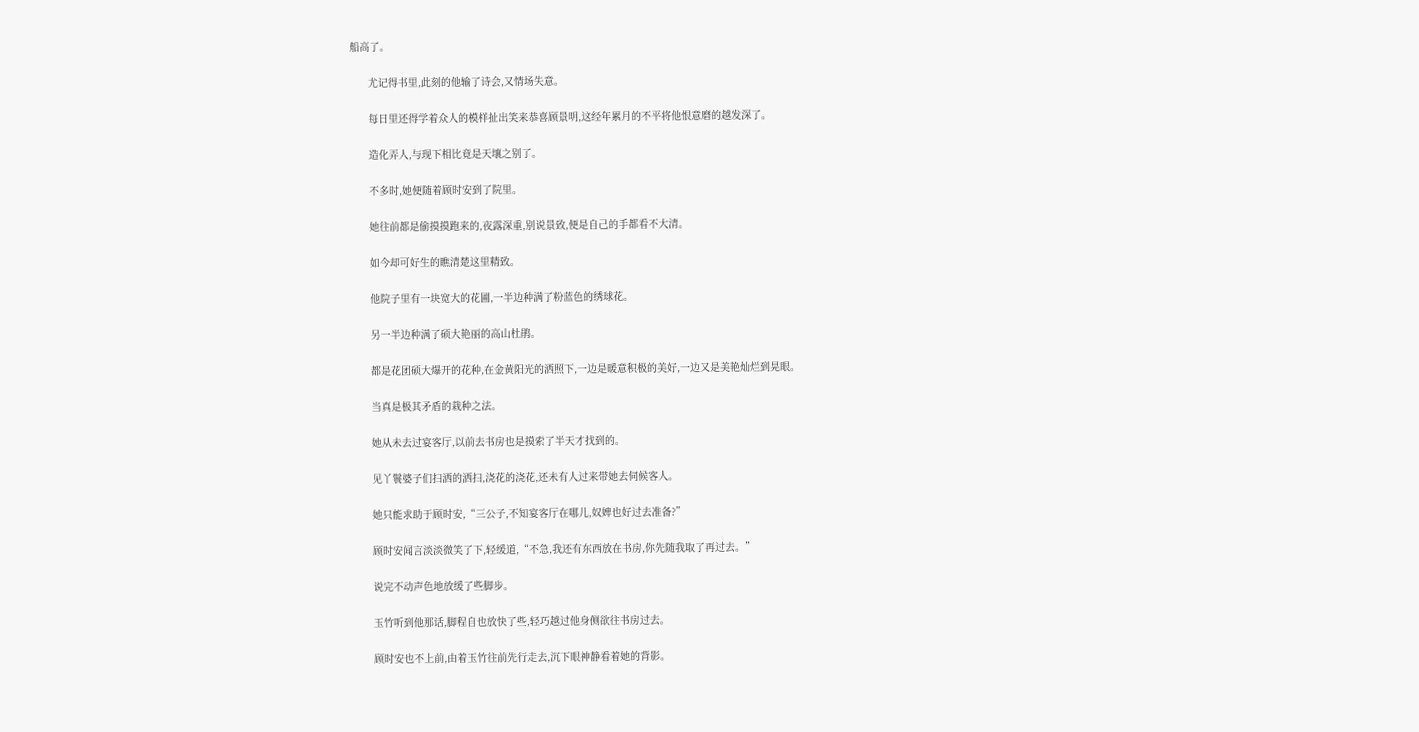船高了。

      尤记得书里,此刻的他输了诗会,又情场失意。

      每日里还得学着众人的模样扯出笑来恭喜顾景明,这经年累月的不平将他恨意磨的越发深了。

      造化弄人,与现下相比竟是天壤之别了。

      不多时,她便随着顾时安到了院里。

      她往前都是偷摸摸跑来的,夜露深重,别说景致,便是自己的手都看不大清。

      如今却可好生的瞧清楚这里精致。

      他院子里有一块宽大的花圃,一半边种满了粉蓝色的绣球花。

      另一半边种满了硕大艳丽的高山杜鹃。

      都是花团硕大爆开的花种,在金黄阳光的洒照下,一边是暖意积极的美好,一边又是美艳灿烂到晃眼。

      当真是极其矛盾的栽种之法。

      她从未去过宴客厅,以前去书房也是摸索了半天才找到的。

      见丫鬟婆子们扫洒的洒扫,浇花的浇花,还未有人过来带她去伺候客人。

      她只能求助于顾时安,“三公子,不知宴客厅在哪儿,奴婢也好过去准备?”

      顾时安闻言淡淡微笑了下,轻缓道,“不急,我还有东西放在书房,你先随我取了再过去。”

      说完不动声色地放缓了些脚步。

      玉竹听到他那话,脚程自也放快了些,轻巧越过他身侧欲往书房过去。

      顾时安也不上前,由着玉竹往前先行走去,沉下眼神静看着她的背影。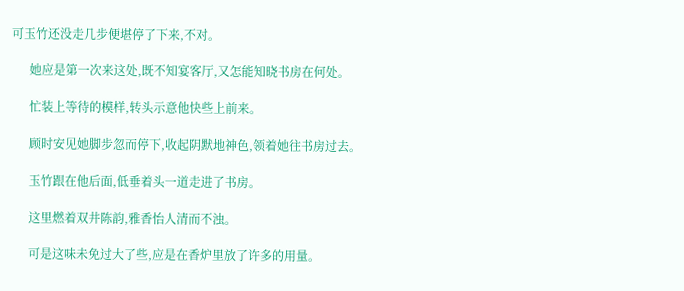可玉竹还没走几步便堪停了下来,不对。

      她应是第一次来这处,既不知宴客厅,又怎能知晓书房在何处。

      忙装上等待的模样,转头示意他快些上前来。

      顾时安见她脚步忽而停下,收起阴默地神色,领着她往书房过去。

      玉竹跟在他后面,低垂着头一道走进了书房。

      这里燃着双井陈韵,雅香怡人清而不浊。

      可是这味未免过大了些,应是在香炉里放了许多的用量。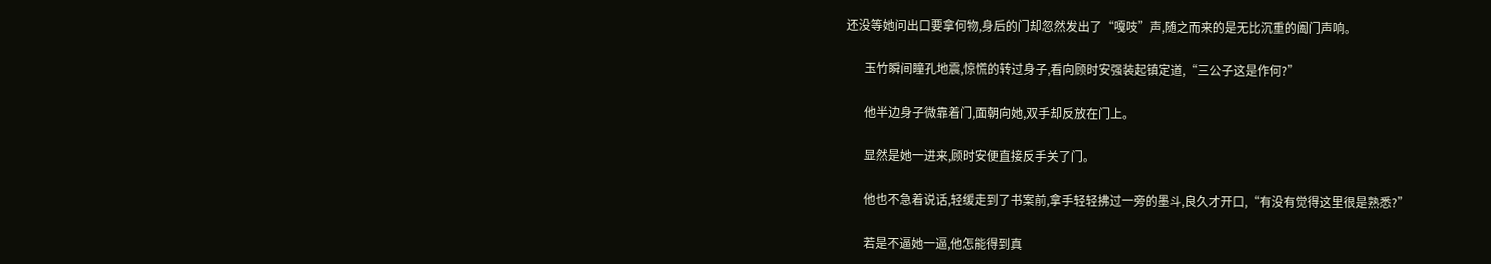还没等她问出口要拿何物,身后的门却忽然发出了“嘎吱”声,随之而来的是无比沉重的阖门声响。

      玉竹瞬间瞳孔地震,惊慌的转过身子,看向顾时安强装起镇定道,“三公子这是作何?”

      他半边身子微靠着门,面朝向她,双手却反放在门上。

      显然是她一进来,顾时安便直接反手关了门。

      他也不急着说话,轻缓走到了书案前,拿手轻轻拂过一旁的墨斗,良久才开口,“有没有觉得这里很是熟悉?”

      若是不逼她一逼,他怎能得到真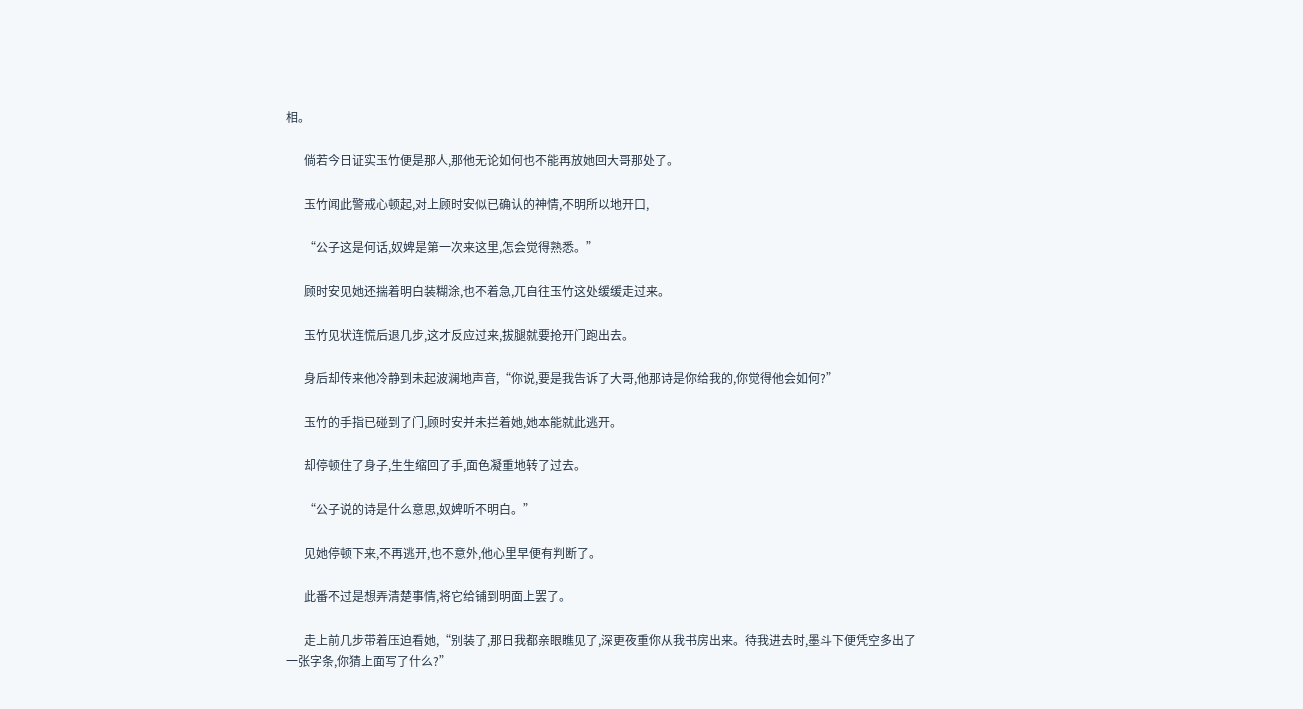相。

      倘若今日证实玉竹便是那人,那他无论如何也不能再放她回大哥那处了。

      玉竹闻此警戒心顿起,对上顾时安似已确认的神情,不明所以地开口,

      “公子这是何话,奴婢是第一次来这里,怎会觉得熟悉。”

      顾时安见她还揣着明白装糊涂,也不着急,兀自往玉竹这处缓缓走过来。

      玉竹见状连慌后退几步,这才反应过来,拔腿就要抢开门跑出去。

      身后却传来他冷静到未起波澜地声音,“你说,要是我告诉了大哥,他那诗是你给我的,你觉得他会如何?”

      玉竹的手指已碰到了门,顾时安并未拦着她,她本能就此逃开。

      却停顿住了身子,生生缩回了手,面色凝重地转了过去。

      “公子说的诗是什么意思,奴婢听不明白。”

      见她停顿下来,不再逃开,也不意外,他心里早便有判断了。

      此番不过是想弄清楚事情,将它给铺到明面上罢了。

      走上前几步带着压迫看她,“别装了,那日我都亲眼瞧见了,深更夜重你从我书房出来。待我进去时,墨斗下便凭空多出了一张字条,你猜上面写了什么?”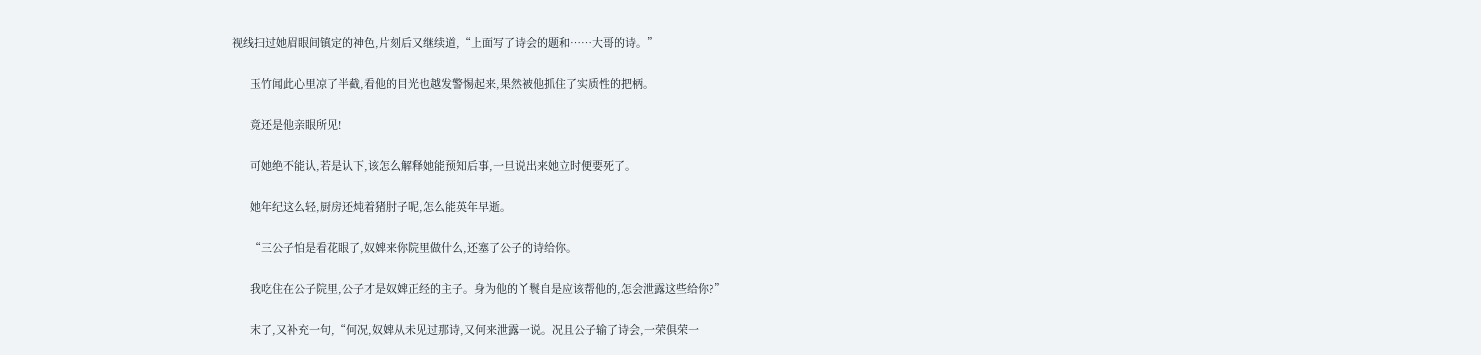视线扫过她眉眼间镇定的神色,片刻后又继续道,“上面写了诗会的题和……大哥的诗。”

      玉竹闻此心里凉了半截,看他的目光也越发警惕起来,果然被他抓住了实质性的把柄。

      竟还是他亲眼所见!

      可她绝不能认,若是认下,该怎么解释她能预知后事,一旦说出来她立时便要死了。

      她年纪这么轻,厨房还炖着猪肘子呢,怎么能英年早逝。

      “三公子怕是看花眼了,奴婢来你院里做什么,还塞了公子的诗给你。

      我吃住在公子院里,公子才是奴婢正经的主子。身为他的丫鬟自是应该帮他的,怎会泄露这些给你?”

      末了,又补充一句,“何况,奴婢从未见过那诗,又何来泄露一说。况且公子输了诗会,一荣俱荣一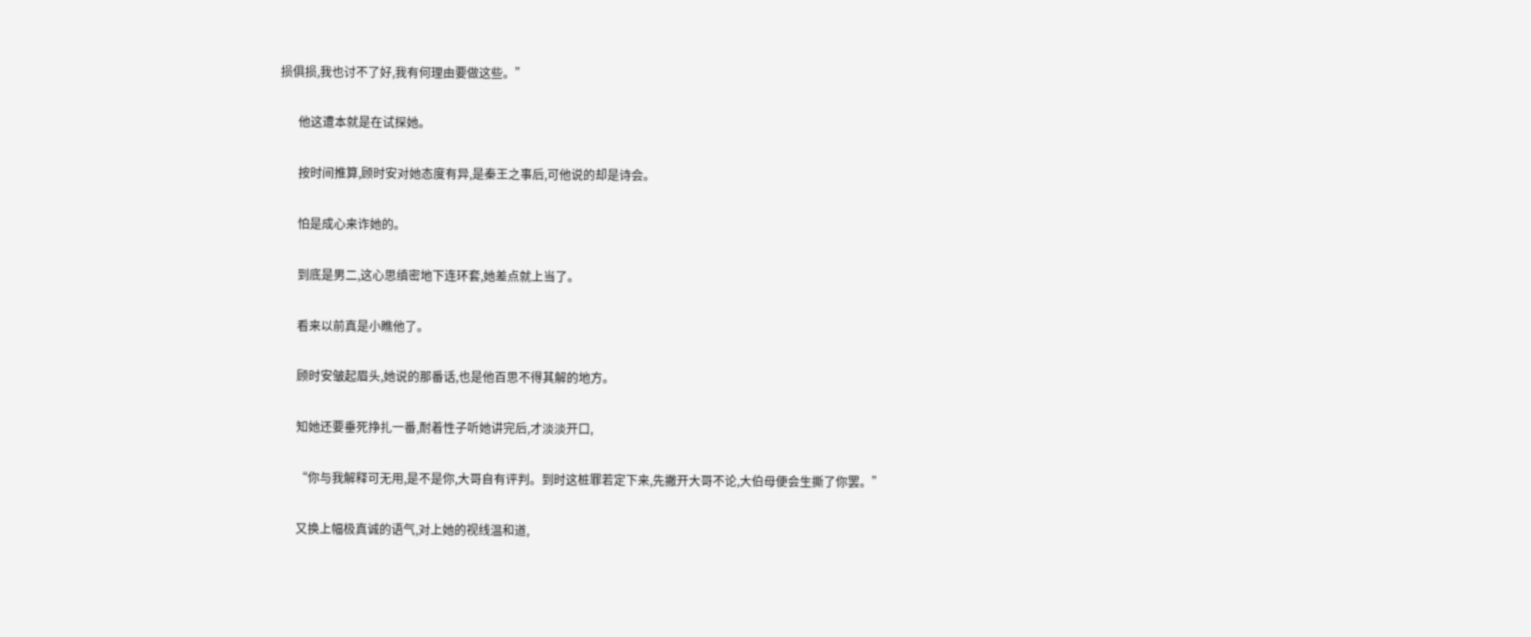损俱损,我也讨不了好,我有何理由要做这些。”

      他这遭本就是在试探她。

      按时间推算,顾时安对她态度有异,是秦王之事后,可他说的却是诗会。

      怕是成心来诈她的。

      到底是男二,这心思缜密地下连环套,她差点就上当了。

      看来以前真是小瞧他了。

      顾时安皱起眉头,她说的那番话,也是他百思不得其解的地方。

      知她还要垂死挣扎一番,耐着性子听她讲完后,才淡淡开口,

      “你与我解释可无用,是不是你,大哥自有评判。到时这桩罪若定下来,先撇开大哥不论,大伯母便会生撕了你罢。”

      又换上幅极真诚的语气,对上她的视线温和道,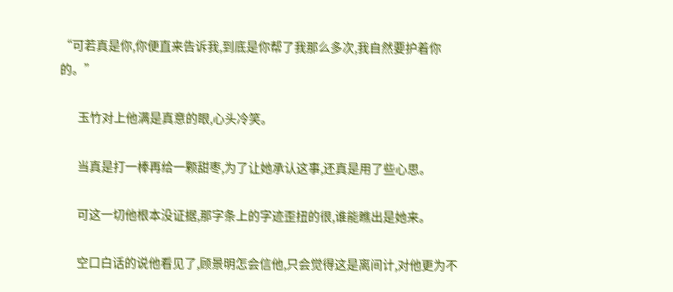“可若真是你,你便直来告诉我,到底是你帮了我那么多次,我自然要护着你的。”

      玉竹对上他满是真意的眼,心头冷笑。

      当真是打一棒再给一颗甜枣,为了让她承认这事,还真是用了些心思。

      可这一切他根本没证据,那字条上的字迹歪扭的很,谁能瞧出是她来。

      空口白话的说他看见了,顾景明怎会信他,只会觉得这是离间计,对他更为不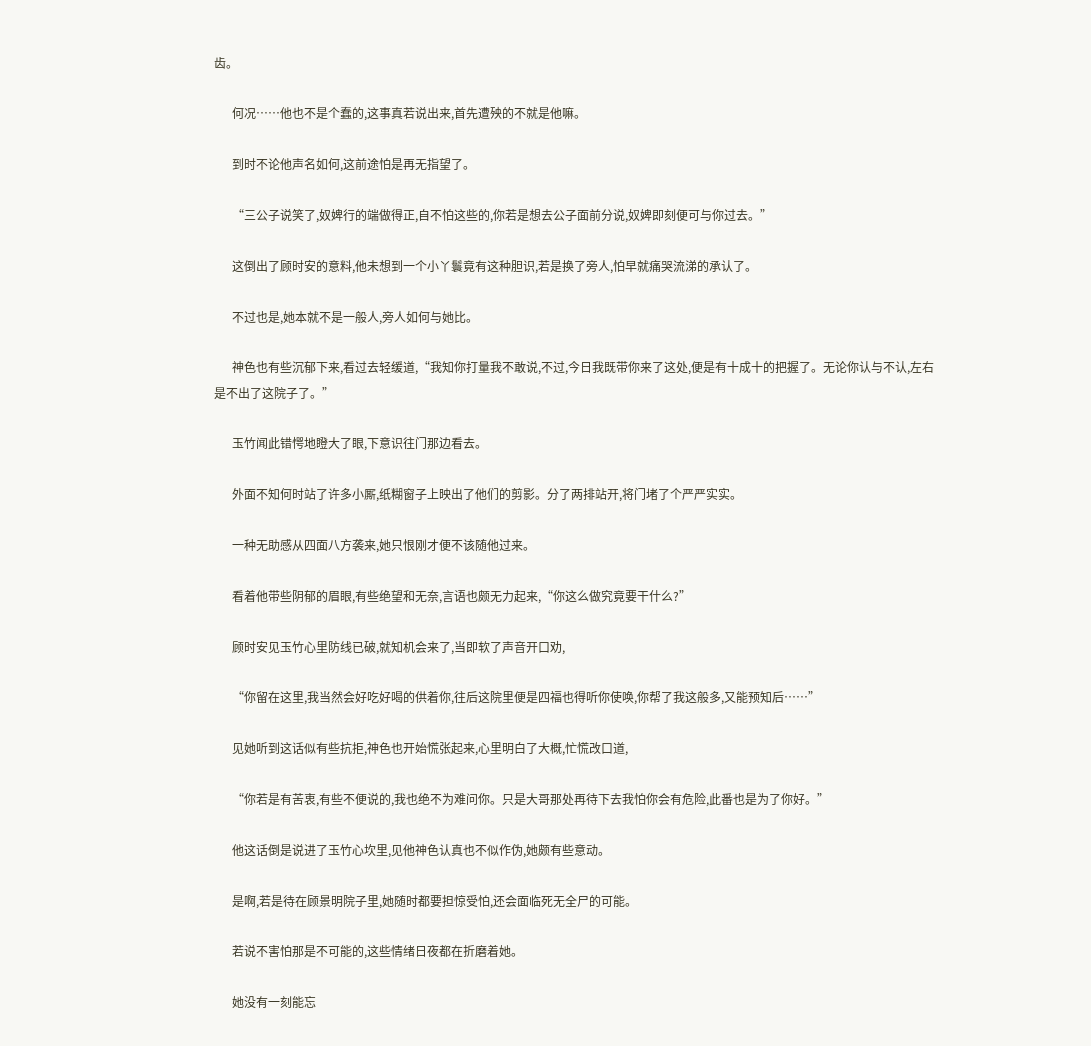齿。

      何况……他也不是个蠢的,这事真若说出来,首先遭殃的不就是他嘛。

      到时不论他声名如何,这前途怕是再无指望了。

      “三公子说笑了,奴婢行的端做得正,自不怕这些的,你若是想去公子面前分说,奴婢即刻便可与你过去。”

      这倒出了顾时安的意料,他未想到一个小丫鬟竟有这种胆识,若是换了旁人,怕早就痛哭流涕的承认了。

      不过也是,她本就不是一般人,旁人如何与她比。

      神色也有些沉郁下来,看过去轻缓道,“我知你打量我不敢说,不过,今日我既带你来了这处,便是有十成十的把握了。无论你认与不认,左右是不出了这院子了。”

      玉竹闻此错愕地瞪大了眼,下意识往门那边看去。

      外面不知何时站了许多小厮,纸糊窗子上映出了他们的剪影。分了两排站开,将门堵了个严严实实。

      一种无助感从四面八方袭来,她只恨刚才便不该随他过来。

      看着他带些阴郁的眉眼,有些绝望和无奈,言语也颇无力起来,“你这么做究竟要干什么?”

      顾时安见玉竹心里防线已破,就知机会来了,当即软了声音开口劝,

      “你留在这里,我当然会好吃好喝的供着你,往后这院里便是四福也得听你使唤,你帮了我这般多,又能预知后……”

      见她听到这话似有些抗拒,神色也开始慌张起来,心里明白了大概,忙慌改口道,

      “你若是有苦衷,有些不便说的,我也绝不为难问你。只是大哥那处再待下去我怕你会有危险,此番也是为了你好。”

      他这话倒是说进了玉竹心坎里,见他神色认真也不似作伪,她颇有些意动。

      是啊,若是待在顾景明院子里,她随时都要担惊受怕,还会面临死无全尸的可能。

      若说不害怕那是不可能的,这些情绪日夜都在折磨着她。

      她没有一刻能忘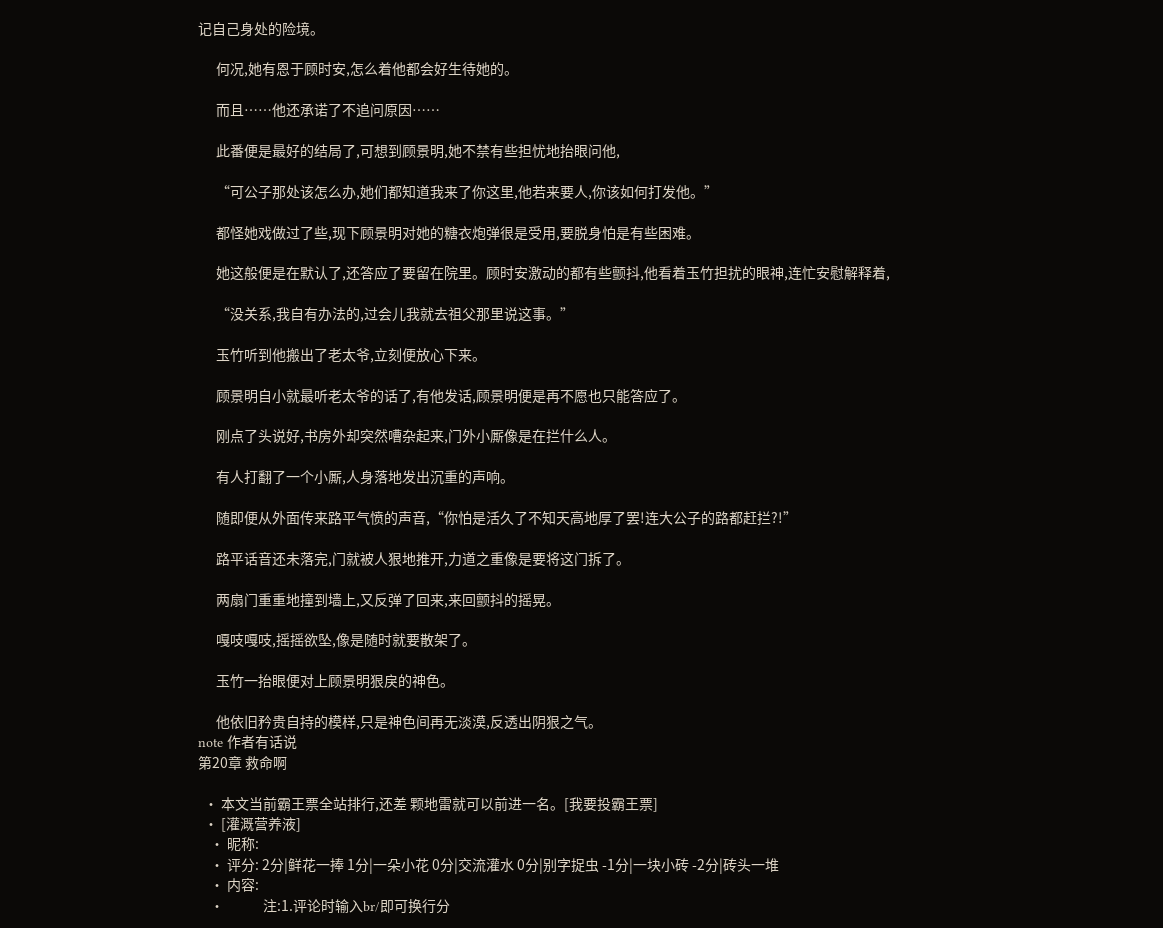记自己身处的险境。

      何况,她有恩于顾时安,怎么着他都会好生待她的。

      而且……他还承诺了不追问原因……

      此番便是最好的结局了,可想到顾景明,她不禁有些担忧地抬眼问他,

      “可公子那处该怎么办,她们都知道我来了你这里,他若来要人,你该如何打发他。”

      都怪她戏做过了些,现下顾景明对她的糖衣炮弹很是受用,要脱身怕是有些困难。

      她这般便是在默认了,还答应了要留在院里。顾时安激动的都有些颤抖,他看着玉竹担扰的眼神,连忙安慰解释着,

      “没关系,我自有办法的,过会儿我就去祖父那里说这事。”

      玉竹听到他搬出了老太爷,立刻便放心下来。

      顾景明自小就最听老太爷的话了,有他发话,顾景明便是再不愿也只能答应了。

      刚点了头说好,书房外却突然嘈杂起来,门外小厮像是在拦什么人。

      有人打翻了一个小厮,人身落地发出沉重的声响。

      随即便从外面传来路平气愤的声音,“你怕是活久了不知天高地厚了罢!连大公子的路都赶拦?!”

      路平话音还未落完,门就被人狠地推开,力道之重像是要将这门拆了。

      两扇门重重地撞到墙上,又反弹了回来,来回颤抖的摇晃。

      嘎吱嘎吱,摇摇欲坠,像是随时就要散架了。

      玉竹一抬眼便对上顾景明狠戾的神色。

      他依旧矜贵自持的模样,只是神色间再无淡漠,反透出阴狠之气。
note 作者有话说
第20章 救命啊

  • 本文当前霸王票全站排行,还差 颗地雷就可以前进一名。[我要投霸王票]
  • [灌溉营养液]
    • 昵称:
    • 评分: 2分|鲜花一捧 1分|一朵小花 0分|交流灌水 0分|别字捉虫 -1分|一块小砖 -2分|砖头一堆
    • 内容:
    •             注:1.评论时输入br/即可换行分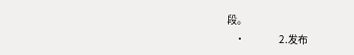段。
    •                 2.发布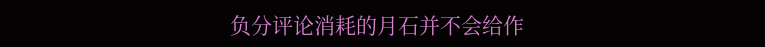负分评论消耗的月石并不会给作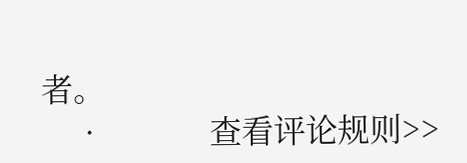者。
    •             查看评论规则>>